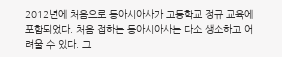2012년에 처음으로 동아시아사가 고등학교 정규 교육에 포함되었다. 처음 접하는 동아시아사는 다소 생소하고 어려울 수 있다. 그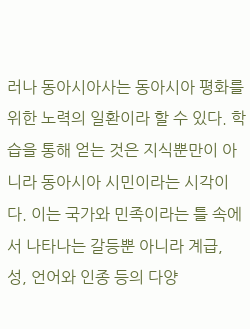러나 동아시아사는 동아시아 평화를 위한 노력의 일환이라 할 수 있다. 학습을 통해 얻는 것은 지식뿐만이 아니라 동아시아 시민이라는 시각이다. 이는 국가와 민족이라는 틀 속에서 나타나는 갈등뿐 아니라 계급, 성, 언어와 인종 등의 다양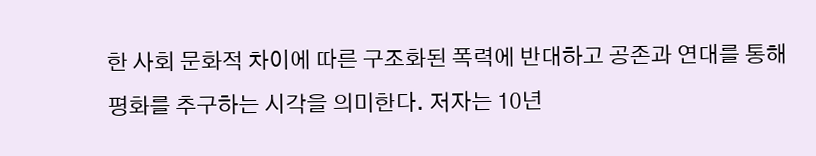한 사회 문화적 차이에 따른 구조화된 폭력에 반대하고 공존과 연대를 통해 평화를 추구하는 시각을 의미한다. 저자는 10년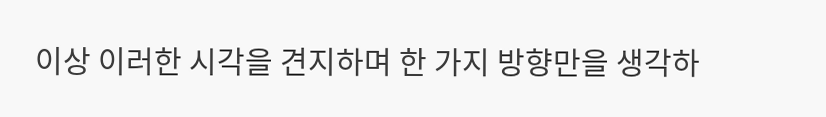이상 이러한 시각을 견지하며 한 가지 방향만을 생각하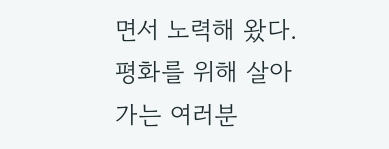면서 노력해 왔다. 평화를 위해 살아가는 여러분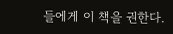들에게 이 책을 권한다.